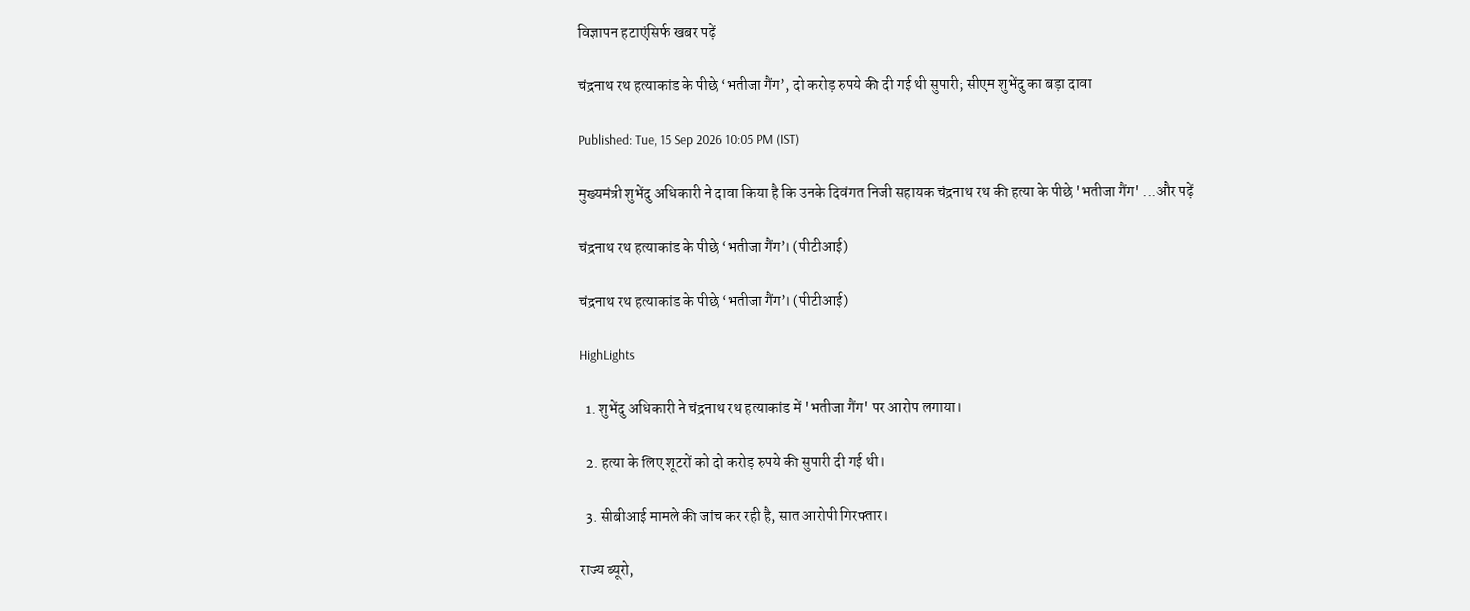विज्ञापन हटाएंसिर्फ खबर पढ़ें

चंद्रनाथ रथ हत्याकांड के पीछे ‘भतीजा गैंग’, दो करोड़ रुपये की दी गई थी सुपारी; सीएम शुभेंदु का बड़ा दावा

Published: Tue, 15 Sep 2026 10:05 PM (IST)

मुख्यमंत्री शुभेंदु अधिकारी ने दावा किया है कि उनके दिवंगत निजी सहायक चंद्रनाथ रथ की हत्या के पीछे 'भतीजा गैंग' ...और पढ़ें

चंद्रनाथ रथ हत्याकांड के पीछे ‘भतीजा गैंग’। (पीटीआई)

चंद्रनाथ रथ हत्याकांड के पीछे ‘भतीजा गैंग’। (पीटीआई)

HighLights

  1. शुभेंदु अधिकारी ने चंद्रनाथ रथ हत्याकांड में 'भतीजा गैंग' पर आरोप लगाया।

  2. हत्या के लिए शूटरों को दो करोड़ रुपये की सुपारी दी गई थी।

  3. सीबीआई मामले की जांच कर रही है, सात आरोपी गिरफ्तार।

राज्य ब्यूरो,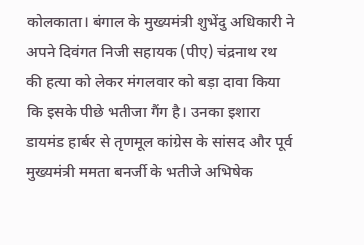कोलकाता। बंगाल के मुख्यमंत्री शुभेंदु अधिकारी ने अपने दिवंगत निजी सहायक (पीए) चंद्रनाथ रथ की हत्या को लेकर मंगलवार को बड़ा दावा किया कि इसके पीछे भतीजा गैंग है। उनका इशारा डायमंड हार्बर से तृणमूल कांग्रेस के सांसद और पूर्व मुख्यमंत्री ममता बनर्जी के भतीजे अभिषेक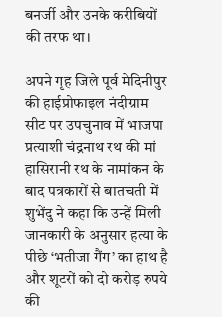बनर्जी और उनके करीबियों की तरफ था।

अपने गृह जिले पूर्व मेदिनीपुर की हाईप्रोफाइल नंदीग्राम सीट पर उपचुनाव में भाजपा प्रत्याशी चंद्रनाथ रथ की मां हासिरानी रथ के नामांकन के बाद पत्रकारों से बातचती में शुभेंदु ने कहा कि उन्हें मिली जानकारी के अनुसार हत्या के पीछे ‘भतीजा गैंग’ का हाथ है और शूटरों को दो करोड़ रुपये की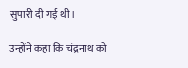सुपारी दी गई थी।

उन्होंने कहा कि चंद्रनाथ को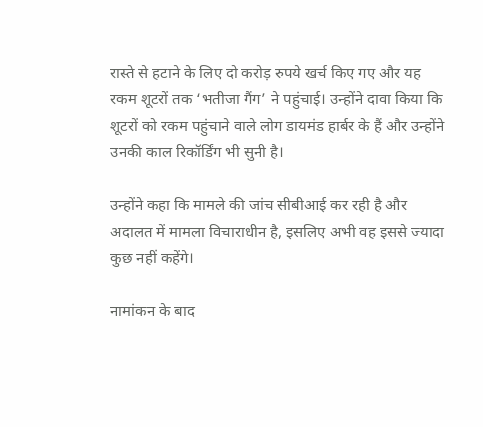रास्ते से हटाने के लिए दो करोड़ रुपये खर्च किए गए और यह रकम शूटरों तक ‘भतीजा गैंग’ ने पहुंचाई। उन्होंने दावा किया कि शूटरों को रकम पहुंचाने वाले लोग डायमंड हार्बर के हैं और उन्होंने उनकी काल रिकॉर्डिंग भी सुनी है।

उन्होंने कहा कि मामले की जांच सीबीआई कर रही है और अदालत में मामला विचाराधीन है, इसलिए अभी वह इससे ज्यादा कुछ नहीं कहेंगे।

नामांकन के बाद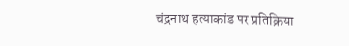चंद्रनाथ हत्याकांड पर प्रतिक्रिया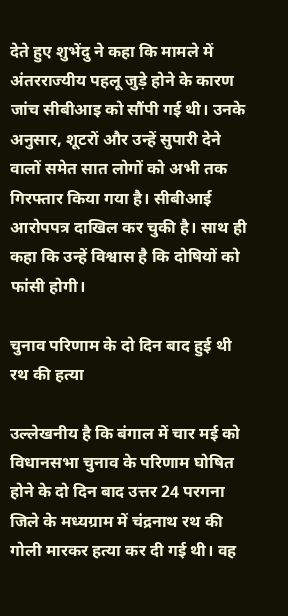देते हुए शुभेंदु ने कहा कि मामले में अंतरराज्यीय पहलू जुड़े होने के कारण जांच सीबीआइ को सौंपी गई थी। उनके अनुसार, शूटरों और उन्हें सुपारी देने वालों समेत सात लोगों को अभी तक गिरफ्तार किया गया है। सीबीआई आरोपपत्र दाखिल कर चुकी है। साथ ही कहा कि उन्हें विश्वास है कि दोषियों को फांसी होगी।

चुनाव परिणाम के दो दिन बाद हुई थी रथ की हत्या

उल्लेखनीय है कि बंगाल में चार मई को विधानसभा चुनाव के परिणाम घोषित होने के दो दिन बाद उत्तर 24 परगना जिले के मध्यग्राम में चंद्रनाथ रथ की गोली मारकर हत्या कर दी गई थी। वह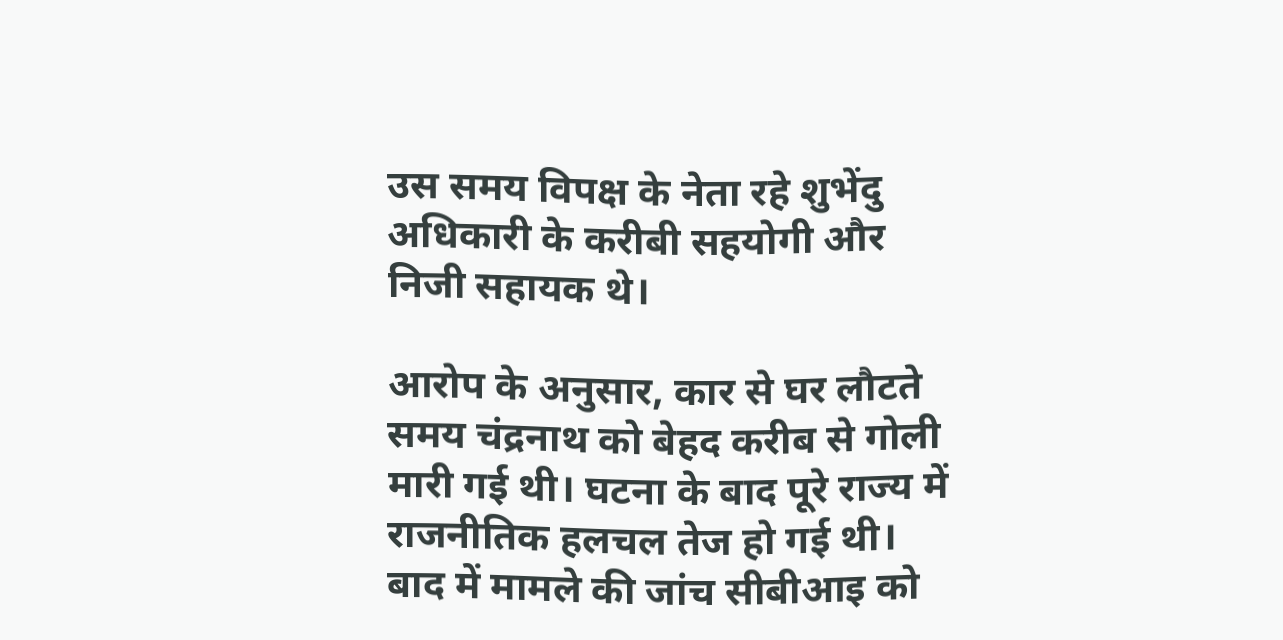उस समय विपक्ष के नेता रहे शुभेंदु अधिकारी के करीबी सहयोगी और निजी सहायक थे।

आरोप के अनुसार, कार से घर लौटते समय चंद्रनाथ को बेहद करीब से गोली मारी गई थी। घटना के बाद पूरे राज्य में राजनीतिक हलचल तेज हो गई थी। बाद में मामले की जांच सीबीआइ को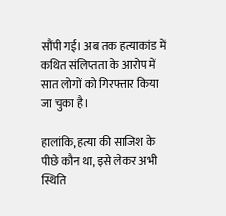सौंपी गई। अब तक हत्याकांड में कथित संलिप्तता के आरोप में सात लोगों को गिरफ्तार किया जा चुका है।

हालांकि, हत्या की साजिश के पीछे कौन था, इसे लेकर अभी स्थिति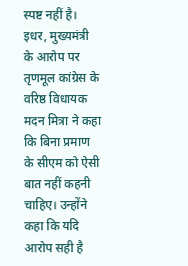स्पष्ट नहीं है। इधर, मुख्यमंत्री के आरोप पर तृणमूल कांग्रेस के वरिष्ठ विधायक मदन मित्रा ने कहा कि बिना प्रमाण के सीएम को ऐसी बात नहीं कहनी चाहिए। उन्होंने कहा कि यदि आरोप सही है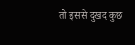तो इससे दुखद कुछ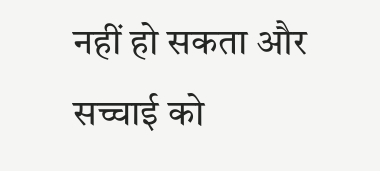नहीं हो सकता और सच्चाई को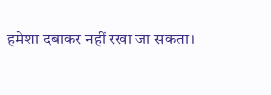हमेशा दबाकर नहीं रखा जा सकता।